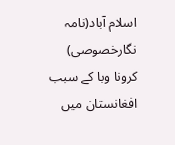اسلام آباد(نامہ نگارخصوصی) کرونا وبا کے سبب افغانستان میں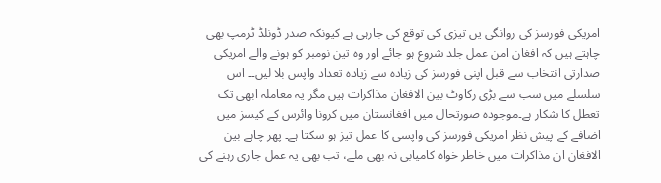امریکی فورسز کی روانگی یں تیزی کی توقع کی جارہی ہے کیونکہ صدر ڈونلڈ ٹرمپ بھی چاہتے ہیں کہ افغان امن عمل جلد شروع ہو جائے اور وہ تین نومبر کو ہونے والے امریکی صدارتی انتخاب سے قبل اپنی فورسز کی زیادہ سے زیادہ تعداد واپس بلا لیں۔۔ اس سلسلے میں سب سے بڑی رکاوٹ بین الافغان مذاکرات ہیں مگر یہ معاملہ ابھی تک تعطل کا شکار ہے۔موجودہ صورتحال میں افغانستان میں کرونا وائرس کے کیسز میں اضافے کے پیش نظر امریکی فورسز کی واپسی کا عمل تیز ہو سکتا ہے۔ پھر چاہے بین الافغان ان مذاکرات میں خاطر خواہ کامیابی نہ بھی ملے، تب بھی یہ عمل جاری رہنے کی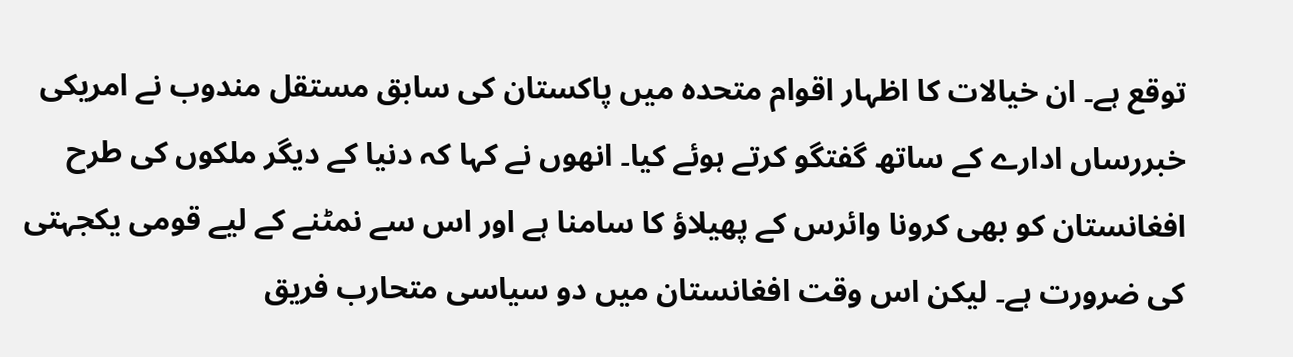توقع ہے۔ ان خیالات کا اظہار اقوام متحدہ میں پاکستان کی سابق مستقل مندوب نے امریکی خبررساں ادارے کے ساتھ گفتگو کرتے ہوئے کیا۔ انھوں نے کہا کہ دنیا کے دیگر ملکوں کی طرح افغانستان کو بھی کرونا وائرس کے پھیلاؤ کا سامنا ہے اور اس سے نمٹنے کے لیے قومی یکجہتی کی ضرورت ہے۔ لیکن اس وقت افغانستان میں دو سیاسی متحارب فریق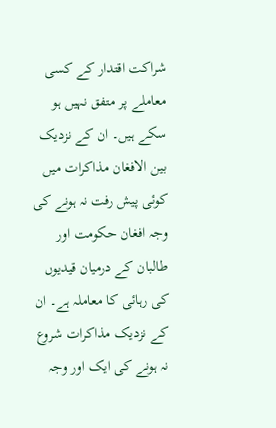شراکت اقتدار کے کسی معاملے پر متفق نہیں ہو سکے ہیں۔ ان کے نزدیک بین الافغان مذاکرات میں کوئی پیش رفت نہ ہونے کی وجہ افغان حکومت اور طالبان کے درمیان قیدیوں کی رہائی کا معاملہ ہے۔ ان کے نزدیک مذاکرات شروع نہ ہونے کی ایک اور وجہ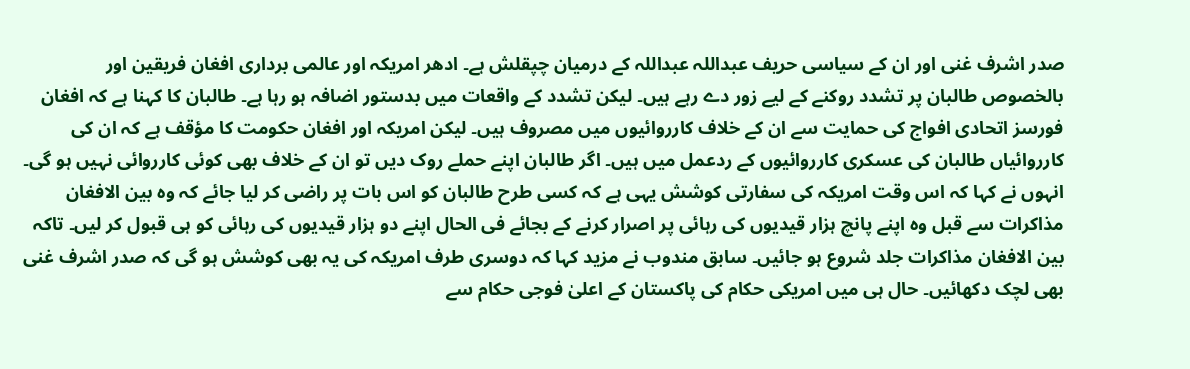صدر اشرف غنی اور ان کے سیاسی حریف عبداللہ عبداللہ کے درمیان چپقلش ہے۔ ادھر امریکہ اور عالمی برداری افغان فریقین اور بالخصوص طالبان پر تشدد روکنے کے لیے زور دے رہے ہیں۔ لیکن تشدد کے واقعات میں بدستور اضافہ ہو رہا ہے۔ طالبان کا کہنا ہے کہ افغان فورسز اتحادی افواج کی حمایت سے ان کے خلاف کارروائیوں میں مصروف ہیں۔ لیکن امریکہ اور افغان حکومت کا مؤقف ہے کہ ان کی کارروائیاں طالبان کی عسکری کارروائیوں کے ردعمل میں ہیں۔ اگر طالبان اپنے حملے روک دیں تو ان کے خلاف بھی کوئی کارروائی نہیں ہو گی۔ انہوں نے کہا کہ اس وقت امریکہ کی سفارتی کوشش یہی ہے کہ کسی طرح طالبان کو اس بات پر راضی کر لیا جائے کہ وہ بین الافغان مذاکرات سے قبل وہ اپنے پانچ ہزار قیدیوں کی رہائی پر اصرار کرنے کے بجائے فی الحال اپنے دو ہزار قیدیوں کی رہائی کو ہی قبول کر لیں۔ تاکہ بین الافغان مذاکرات جلد شروع ہو جائیں۔ سابق مندوب نے مزید کہا کہ دوسری طرف امریکہ کی یہ بھی کوشش ہو گی کہ صدر اشرف غنی بھی لچک دکھائیں۔ حال ہی میں امریکی حکام کی پاکستان کے اعلیٰ فوجی حکام سے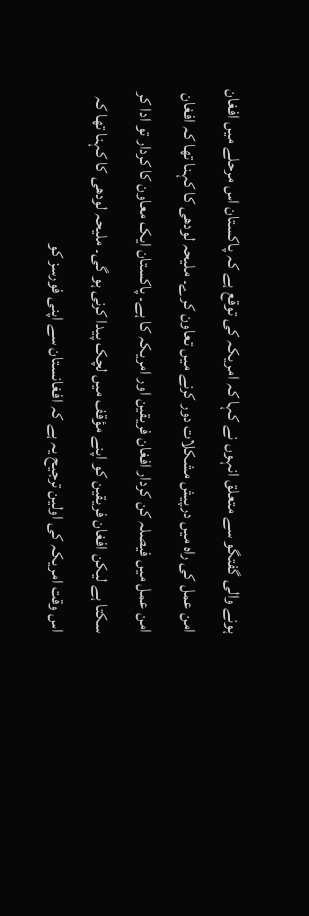ہونے والی گفتگو سے متعلق انہوں نے کہا کہ امریکہ کی توقع ہے کہ پاکستان اس مرحلے میں افغان امن عمل کی راہ میں درپیش مشکلات دور کرنے میں تعاون کرے۔ ملیحہ لودھی کا کہنا تھا کہ افغان امن عمل میں فیصلہ کن کردار افغان فریقین اور امریکہ کا ہے۔ پاکستان ایک معاون کا کردار تو ادا کر سکتا ہے لیکن افغان فریقین کو اپنے مؤقف میں لچک پیدا کرنی ہو گی۔ ملیحہ لودھی کا کہنا تھا کہ اس وقت امریکہ کی اولین ترجیح یہ ہے کہ افغانستان سے اپنی فورسز کو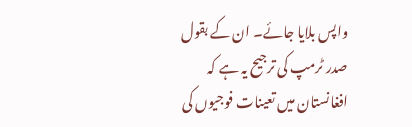واپس بلایا جائے۔ ان کے بقول صدر ٹرمپ کی ترجیح یہ ہے کہ افغانستان میں تعینات فوجیوں کی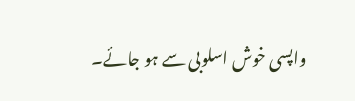واپسی خوش اسلوبی سے ہو جائے۔